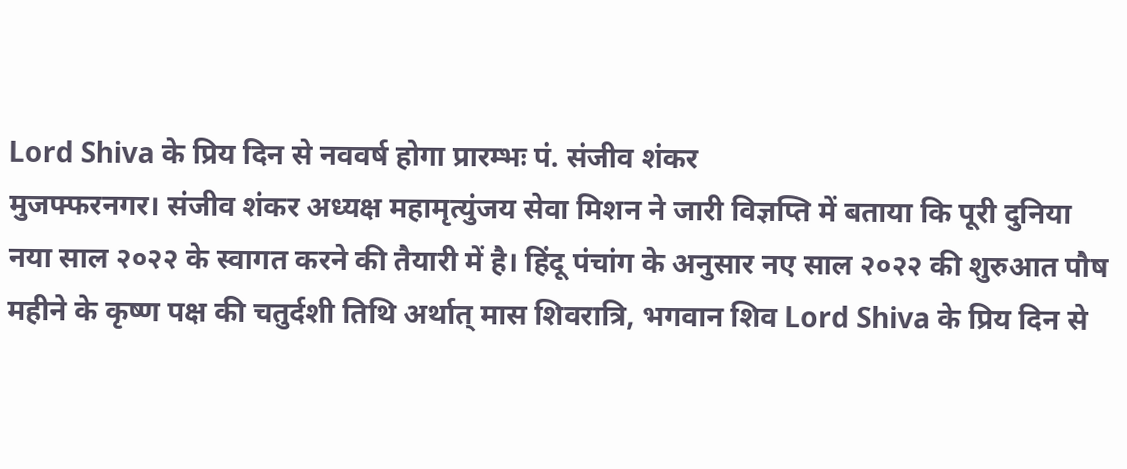Lord Shiva के प्रिय दिन से नववर्ष होगा प्रारम्भः पं. संजीव शंकर
मुजफ्फरनगर। संजीव शंकर अध्यक्ष महामृत्युंजय सेवा मिशन ने जारी विज्ञप्ति में बताया कि पूरी दुनिया नया साल २०२२ के स्वागत करने की तैयारी में है। हिंदू पंचांग के अनुसार नए साल २०२२ की शुरुआत पौष महीने के कृष्ण पक्ष की चतुर्दशी तिथि अर्थात् मास शिवरात्रि, भगवान शिव Lord Shiva के प्रिय दिन से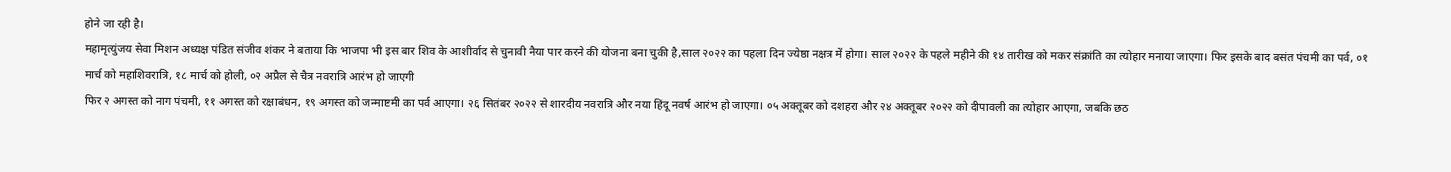होने जा रही है।
महामृत्युंजय सेवा मिशन अध्यक्ष पंडित संजीव शंकर ने बताया कि भाजपा भी इस बार शिव के आशीर्वाद से चुनावी नैया पार करने की योजना बना चुकी है,साल २०२२ का पहला दिन ज्येष्ठा नक्षत्र में होगा। साल २०२२ के पहले महीने की १४ तारीख को मकर संक्रांति का त्योहार मनाया जाएगा। फिर इसके बाद बसंत पंचमी का पर्व, ०१ मार्च को महाशिवरात्रि, १८ मार्च को होली, ०२ अप्रैल से चैत्र नवरात्रि आरंभ हो जाएगी
फिर २ अगस्त को नाग पंचमी, ११ अगस्त को रक्षाबंधन, १९ अगस्त को जन्माष्टमी का पर्व आएगा। २६ सितंबर २०२२ से शारदीय नवरात्रि और नया हिंदू नवर्ष आरंभ हो जाएगा। ०५ अक्तूबर को दशहरा और २४ अक्तूबर २०२२ को दीपावली का त्योहार आएगा, जबकि छठ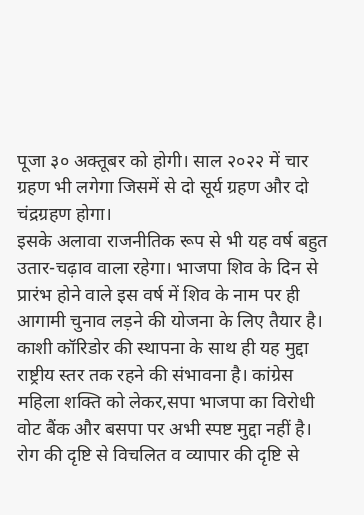पूजा ३० अक्तूबर को होगी। साल २०२२ में चार ग्रहण भी लगेगा जिसमें से दो सूर्य ग्रहण और दो चंद्रग्रहण होगा।
इसके अलावा राजनीतिक रूप से भी यह वर्ष बहुत उतार-चढ़ाव वाला रहेगा। भाजपा शिव के दिन से प्रारंभ होने वाले इस वर्ष में शिव के नाम पर ही आगामी चुनाव लड़ने की योजना के लिए तैयार है। काशी कॉरिडोर की स्थापना के साथ ही यह मुद्दा राष्ट्रीय स्तर तक रहने की संभावना है। कांग्रेस महिला शक्ति को लेकर,सपा भाजपा का विरोधी वोट बैंक और बसपा पर अभी स्पष्ट मुद्दा नहीं है।
रोग की दृष्टि से विचलित व व्यापार की दृष्टि से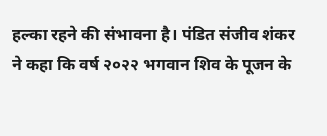हल्का रहने की संभावना है। पंडित संजीव शंकर ने कहा कि वर्ष २०२२ भगवान शिव के पूजन के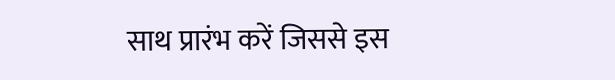साथ प्रारंभ करें जिससे इस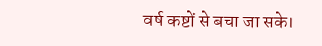वर्ष कष्टों से बचा जा सके।